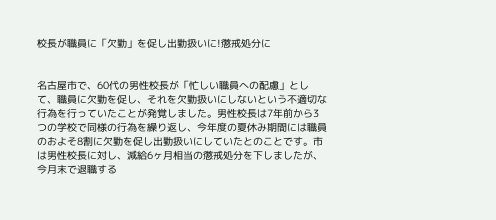校長が職員に「欠勤」を促し出勤扱いに!懲戒処分に


名古屋市で、60代の男性校長が「忙しい職員への配慮」として、職員に欠勤を促し、それを欠勤扱いにしないという不適切な行為を行っていたことが発覚しました。男性校長は7年前から3つの学校で同様の行為を繰り返し、今年度の夏休み期間には職員のおよそ8割に欠勤を促し出勤扱いにしていたとのことです。市は男性校長に対し、減給6ヶ月相当の懲戒処分を下しましたが、今月末で退職する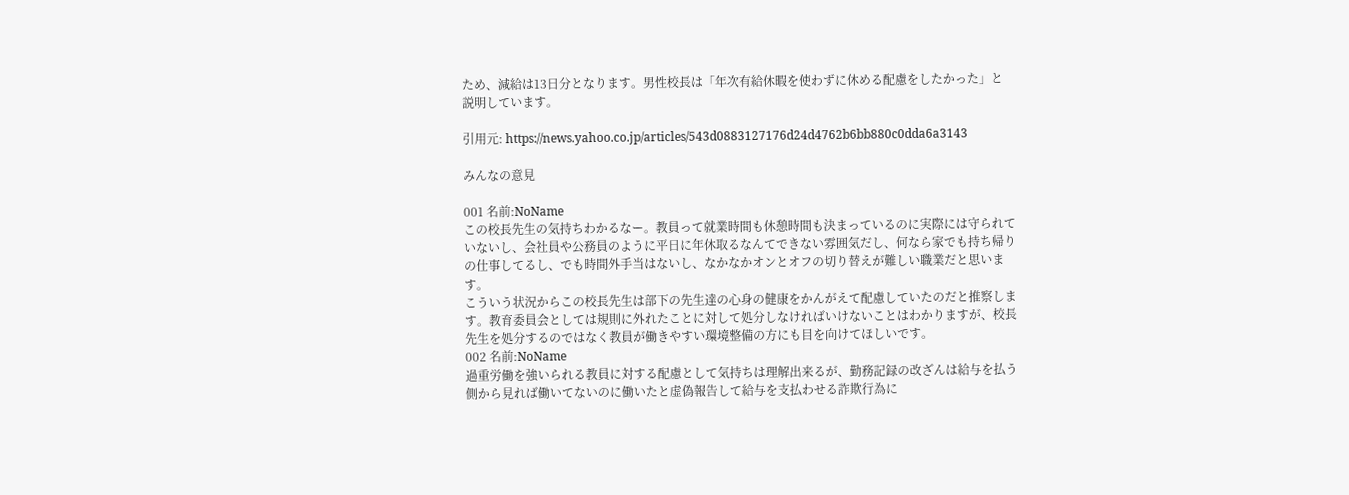ため、減給は13日分となります。男性校長は「年次有給休暇を使わずに休める配慮をしたかった」と説明しています。

引用元: https://news.yahoo.co.jp/articles/543d0883127176d24d4762b6bb880c0dda6a3143

みんなの意見

001 名前:NoName
この校長先生の気持ちわかるなー。教員って就業時間も休憩時間も決まっているのに実際には守られていないし、会社員や公務員のように平日に年休取るなんてできない雰囲気だし、何なら家でも持ち帰りの仕事してるし、でも時間外手当はないし、なかなかオンとオフの切り替えが難しい職業だと思います。
こういう状況からこの校長先生は部下の先生達の心身の健康をかんがえて配慮していたのだと推察します。教育委員会としては規則に外れたことに対して処分しなければいけないことはわかりますが、校長先生を処分するのではなく教員が働きやすい環境整備の方にも目を向けてほしいです。
002 名前:NoName
過重労働を強いられる教員に対する配慮として気持ちは理解出来るが、勤務記録の改ざんは給与を払う側から見れば働いてないのに働いたと虚偽報告して給与を支払わせる詐欺行為に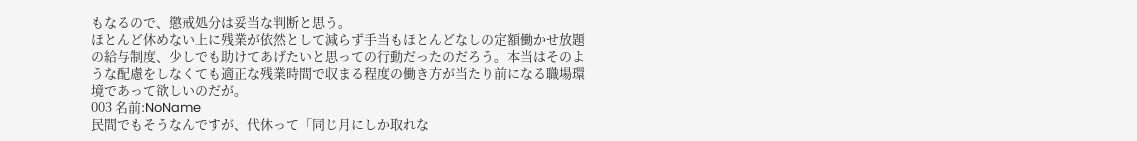もなるので、懲戒処分は妥当な判断と思う。
ほとんど休めない上に残業が依然として減らず手当もほとんどなしの定額働かせ放題の給与制度、少しでも助けてあげたいと思っての行動だったのだろう。本当はそのような配慮をしなくても適正な残業時間で収まる程度の働き方が当たり前になる職場環境であって欲しいのだが。
003 名前:NoName
民間でもそうなんですが、代休って「同じ月にしか取れな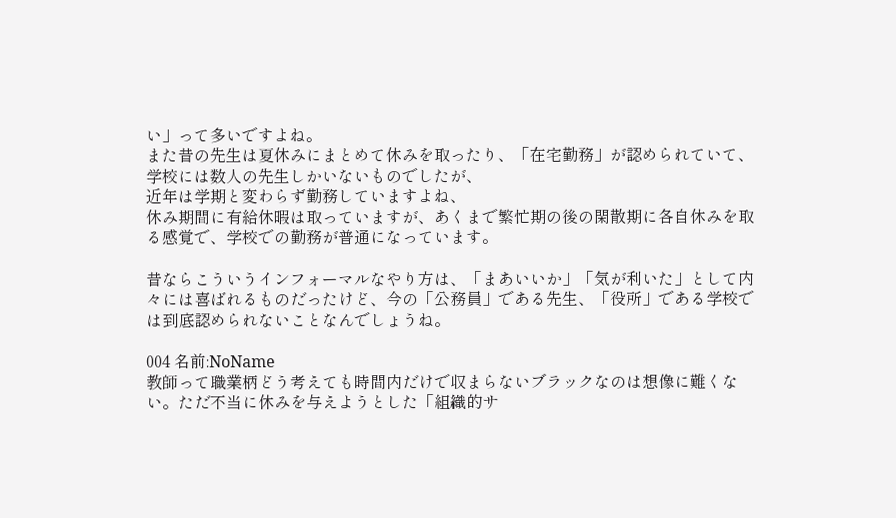い」って多いですよね。
また昔の先生は夏休みにまとめて休みを取ったり、「在宅勤務」が認められていて、学校には数人の先生しかいないものでしたが、
近年は学期と変わらず勤務していますよね、
休み期間に有給休暇は取っていますが、あくまで繁忙期の後の閑散期に各自休みを取る感覚で、学校での勤務が普通になっています。

昔ならこういうインフォーマルなやり方は、「まあいいか」「気が利いた」として内々には喜ばれるものだったけど、今の「公務員」である先生、「役所」である学校では到底認められないことなんでしょうね。

004 名前:NoName
教師って職業柄どう考えても時間内だけで収まらないブラックなのは想像に難くない。ただ不当に休みを与えようとした「組織的サ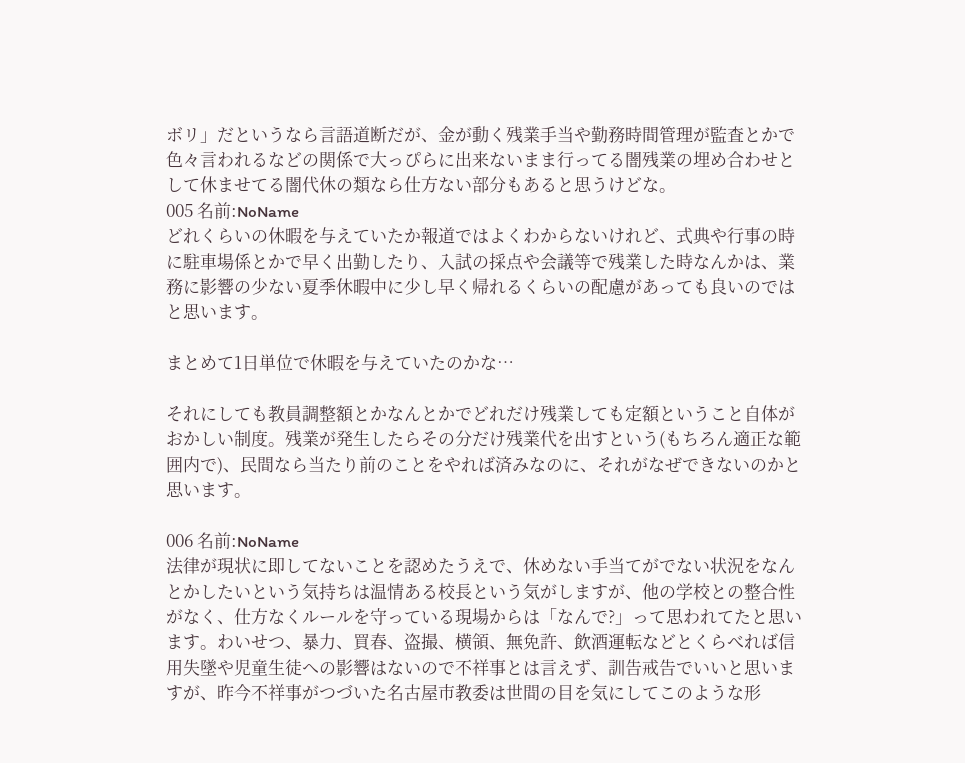ボリ」だというなら言語道断だが、金が動く残業手当や勤務時間管理が監査とかで色々言われるなどの関係で大っぴらに出来ないまま行ってる闇残業の埋め合わせとして休ませてる闇代休の類なら仕方ない部分もあると思うけどな。
005 名前:NoName
どれくらいの休暇を与えていたか報道ではよくわからないけれど、式典や行事の時に駐車場係とかで早く出勤したり、入試の採点や会議等で残業した時なんかは、業務に影響の少ない夏季休暇中に少し早く帰れるくらいの配慮があっても良いのではと思います。

まとめて1日単位で休暇を与えていたのかな…

それにしても教員調整額とかなんとかでどれだけ残業しても定額ということ自体がおかしい制度。残業が発生したらその分だけ残業代を出すという(もちろん適正な範囲内で)、民間なら当たり前のことをやれば済みなのに、それがなぜできないのかと思います。

006 名前:NoName
法律が現状に即してないことを認めたうえで、休めない手当てがでない状況をなんとかしたいという気持ちは温情ある校長という気がしますが、他の学校との整合性がなく、仕方なくルールを守っている現場からは「なんで?」って思われてたと思います。わいせつ、暴力、買春、盗撮、横領、無免許、飲酒運転などとくらべれば信用失墜や児童生徒への影響はないので不祥事とは言えず、訓告戒告でいいと思いますが、昨今不祥事がつづいた名古屋市教委は世間の目を気にしてこのような形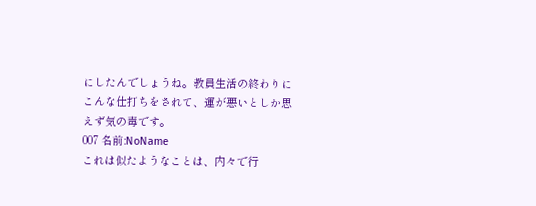にしたんでしょうね。教員生活の終わりにこんな仕打ちをされて、運が悪いとしか思えず気の毒です。
007 名前:NoName
これは似たようなことは、内々で行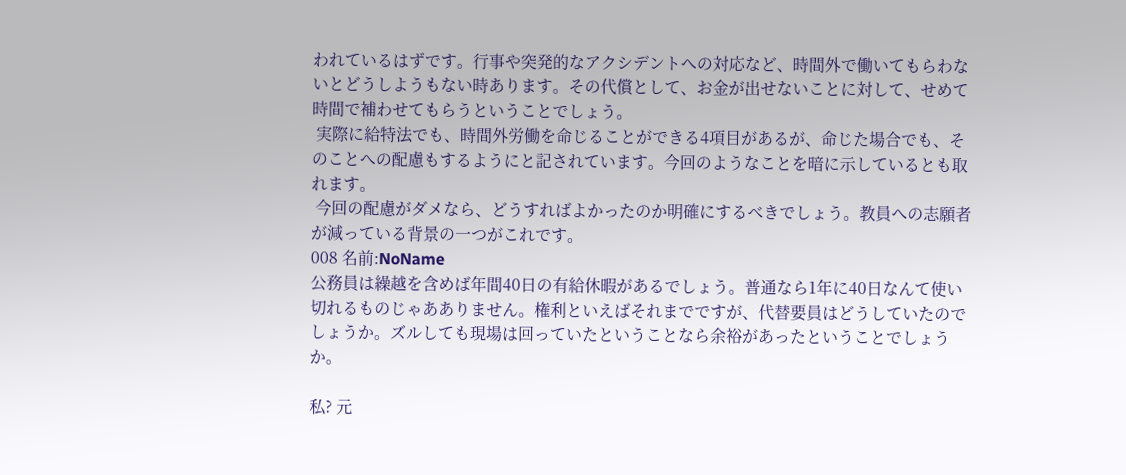われているはずです。行事や突発的なアクシデントへの対応など、時間外で働いてもらわないとどうしようもない時あります。その代償として、お金が出せないことに対して、せめて時間で補わせてもらうということでしょう。
 実際に給特法でも、時間外労働を命じることができる4項目があるが、命じた場合でも、そのことへの配慮もするようにと記されています。今回のようなことを暗に示しているとも取れます。
 今回の配慮がダメなら、どうすればよかったのか明確にするべきでしょう。教員への志願者が減っている背景の一つがこれです。
008 名前:NoName
公務員は繰越を含めば年間40日の有給休暇があるでしょう。普通なら1年に40日なんて使い切れるものじゃあありません。権利といえばそれまでですが、代替要員はどうしていたのでしょうか。ズルしても現場は回っていたということなら余裕があったということでしょうか。

私? 元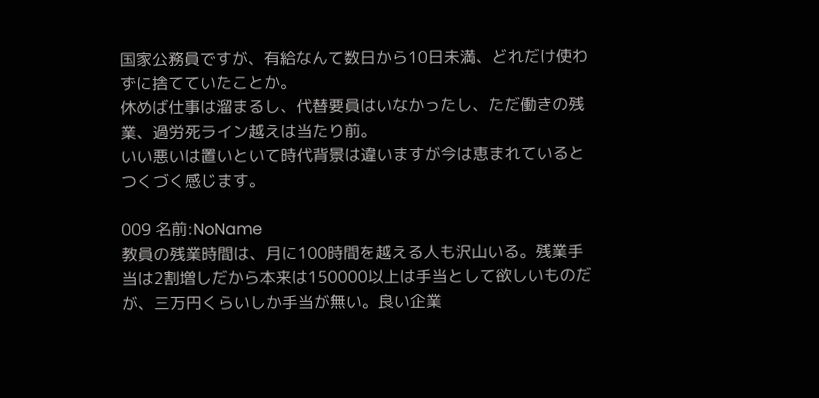国家公務員ですが、有給なんて数日から10日未満、どれだけ使わずに捨てていたことか。
休めば仕事は溜まるし、代替要員はいなかったし、ただ働きの残業、過労死ライン越えは当たり前。
いい悪いは置いといて時代背景は違いますが今は恵まれているとつくづく感じます。

009 名前:NoName
教員の残業時間は、月に100時間を越える人も沢山いる。残業手当は2割増しだから本来は150000以上は手当として欲しいものだが、三万円くらいしか手当が無い。良い企業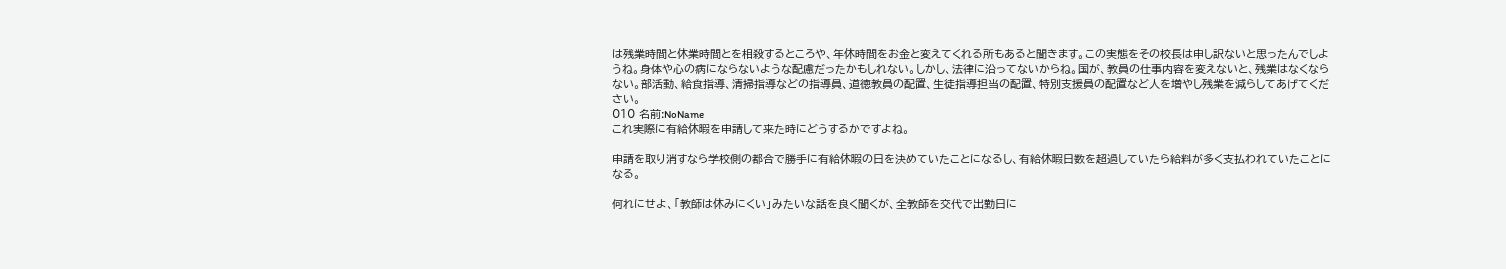は残業時間と休業時間とを相殺するところや、年休時間をお金と変えてくれる所もあると聞きます。この実態をその校長は申し訳ないと思ったんでしようね。身体や心の病にならないような配慮だったかもしれない。しかし、法律に沿ってないからね。国が、教員の仕事内容を変えないと、残業はなくならない。部活動、給食指導、清掃指導などの指導員、道徳教員の配置、生徒指導担当の配置、特別支援員の配置など人を増やし残業を減らしてあげてください。
010 名前:NoName
これ実際に有給休暇を申請して来た時にどうするかですよね。

申請を取り消すなら学校側の都合で勝手に有給休暇の日を決めていたことになるし、有給休暇日数を超過していたら給料が多く支払われていたことになる。

何れにせよ、「教師は休みにくい」みたいな話を良く聞くが、全教師を交代で出勤日に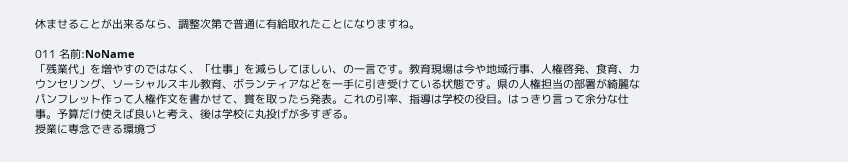休ませることが出来るなら、調整次第で普通に有給取れたことになりますね。

011 名前:NoName
「残業代」を増やすのではなく、「仕事」を減らしてほしい、の一言です。教育現場は今や地域行事、人権啓発、食育、カウンセリング、ソーシャルスキル教育、ボランティアなどを一手に引き受けている状態です。県の人権担当の部署が綺麗なパンフレット作って人権作文を書かせて、賞を取ったら発表。これの引率、指導は学校の役目。はっきり言って余分な仕事。予算だけ使えば良いと考え、後は学校に丸投げが多すぎる。
授業に専念できる環境づ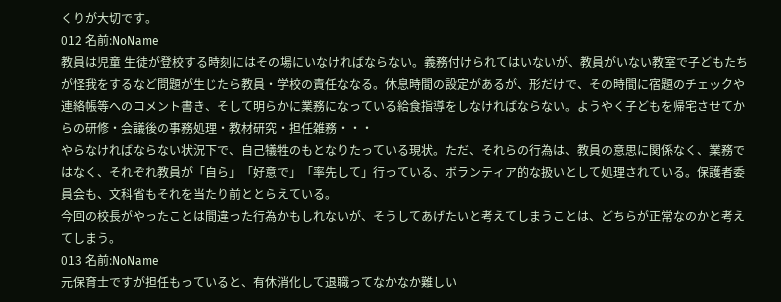くりが大切です。
012 名前:NoName
教員は児童 生徒が登校する時刻にはその場にいなければならない。義務付けられてはいないが、教員がいない教室で子どもたちが怪我をするなど問題が生じたら教員・学校の責任ななる。休息時間の設定があるが、形だけで、その時間に宿題のチェックや連絡帳等へのコメント書き、そして明らかに業務になっている給食指導をしなければならない。ようやく子どもを帰宅させてからの研修・会議後の事務処理・教材研究・担任雑務・・・
やらなければならない状況下で、自己犠牲のもとなりたっている現状。ただ、それらの行為は、教員の意思に関係なく、業務ではなく、それぞれ教員が「自ら」「好意で」「率先して」行っている、ボランティア的な扱いとして処理されている。保護者委員会も、文科省もそれを当たり前ととらえている。
今回の校長がやったことは間違った行為かもしれないが、そうしてあげたいと考えてしまうことは、どちらが正常なのかと考えてしまう。
013 名前:NoName
元保育士ですが担任もっていると、有休消化して退職ってなかなか難しい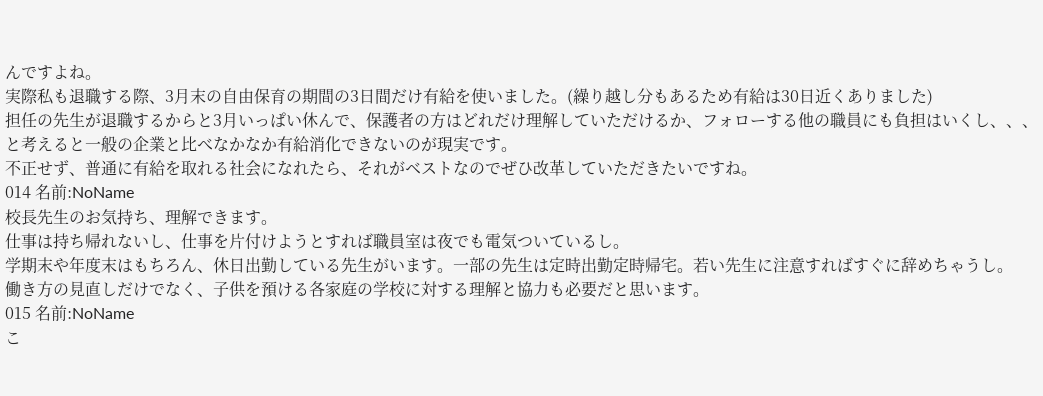んですよね。
実際私も退職する際、3月末の自由保育の期間の3日間だけ有給を使いました。(繰り越し分もあるため有給は30日近くありました)
担任の先生が退職するからと3月いっぱい休んで、保護者の方はどれだけ理解していただけるか、フォローする他の職員にも負担はいくし、、、と考えると一般の企業と比べなかなか有給消化できないのが現実です。
不正せず、普通に有給を取れる社会になれたら、それがベストなのでぜひ改革していただきたいですね。
014 名前:NoName
校長先生のお気持ち、理解できます。
仕事は持ち帰れないし、仕事を片付けようとすれば職員室は夜でも電気ついているし。
学期末や年度末はもちろん、休日出勤している先生がいます。一部の先生は定時出勤定時帰宅。若い先生に注意すればすぐに辞めちゃうし。
働き方の見直しだけでなく、子供を預ける各家庭の学校に対する理解と協力も必要だと思います。
015 名前:NoName
こ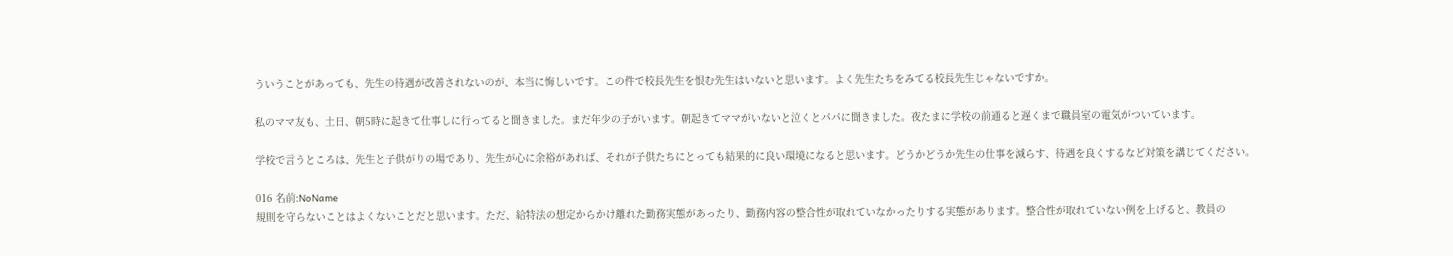ういうことがあっても、先生の待遇が改善されないのが、本当に悔しいです。この件で校長先生を恨む先生はいないと思います。よく先生たちをみてる校長先生じゃないですか。

私のママ友も、土日、朝5時に起きて仕事しに行ってると聞きました。まだ年少の子がいます。朝起きてママがいないと泣くとパパに聞きました。夜たまに学校の前通ると遅くまで職員室の電気がついています。

学校で言うところは、先生と子供がりの場であり、先生が心に余裕があれば、それが子供たちにとっても結果的に良い環境になると思います。どうかどうか先生の仕事を減らす、待遇を良くするなど対策を講じてください。

016 名前:NoName
規則を守らないことはよくないことだと思います。ただ、給特法の想定からかけ離れた勤務実態があったり、勤務内容の整合性が取れていなかったりする実態があります。整合性が取れていない例を上げると、教員の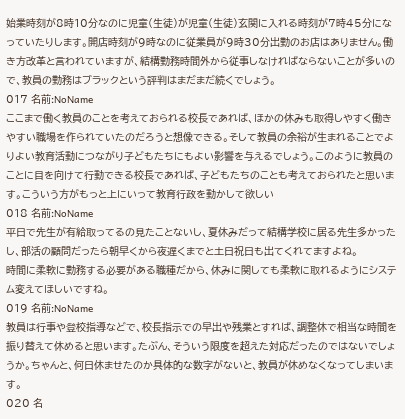始業時刻が8時10分なのに児童(生徒)が児童(生徒)玄関に入れる時刻が7時45分になっていたりします。開店時刻が9時なのに従業員が9時30分出勤のお店はありません。働き方改革と言われていますが、結構勤務時間外から従事しなければならないことが多いので、教員の勤務はブラックという評判はまだまだ続くでしょう。
017 名前:NoName
ここまで働く教員のことを考えておられる校長であれば、ほかの休みも取得しやすく働きやすい職場を作られていたのだろうと想像できる。そして教員の余裕が生まれることでよりよい教育活動につながり子どもたちにもよい影響を与えるでしょう。このように教員のことに目を向けて行動できる校長であれば、子どもたちのことも考えておられたと思います。こういう方がもっと上にいって教育行政を動かして欲しい
018 名前:NoName
平日で先生が有給取ってるの見たことないし、夏休みだって結構学校に居る先生多かったし、部活の顧問だったら朝早くから夜遅くまでと土日祝日も出てくれてますよね。
時間に柔軟に勤務する必要がある職種だから、休みに関しても柔軟に取れるようにシステム変えてほしいですね。
019 名前:NoName
教員は行事や登校指導などで、校長指示での早出や残業とすれば、調整休で相当な時間を振り替えて休めると思います。たぶん、そういう限度を超えた対応だったのではないでしょうか。ちゃんと、何日休ませたのか具体的な数字がないと、教員が休めなくなってしまいます。
020 名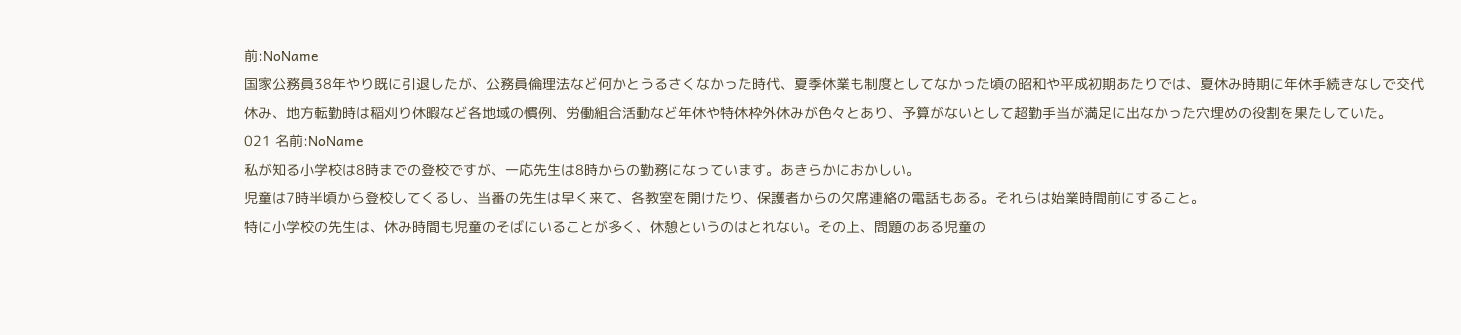前:NoName
国家公務員38年やり既に引退したが、公務員倫理法など何かとうるさくなかった時代、夏季休業も制度としてなかった頃の昭和や平成初期あたりでは、夏休み時期に年休手続きなしで交代休み、地方転勤時は稲刈り休暇など各地域の慣例、労働組合活動など年休や特休枠外休みが色々とあり、予算がないとして超勤手当が満足に出なかった穴埋めの役割を果たしていた。
021 名前:NoName
私が知る小学校は8時までの登校ですが、一応先生は8時からの勤務になっています。あきらかにおかしい。
児童は7時半頃から登校してくるし、当番の先生は早く来て、各教室を開けたり、保護者からの欠席連絡の電話もある。それらは始業時間前にすること。
特に小学校の先生は、休み時間も児童のそばにいることが多く、休憩というのはとれない。その上、問題のある児童の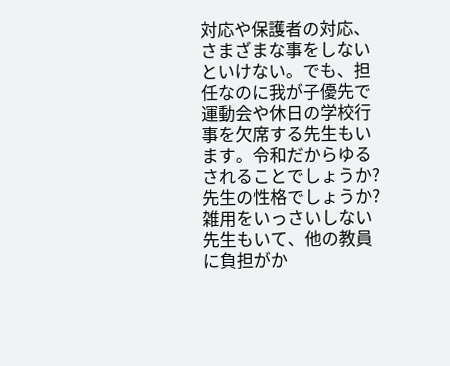対応や保護者の対応、さまざまな事をしないといけない。でも、担任なのに我が子優先で運動会や休日の学校行事を欠席する先生もいます。令和だからゆるされることでしょうか?先生の性格でしょうか?雑用をいっさいしない先生もいて、他の教員に負担がか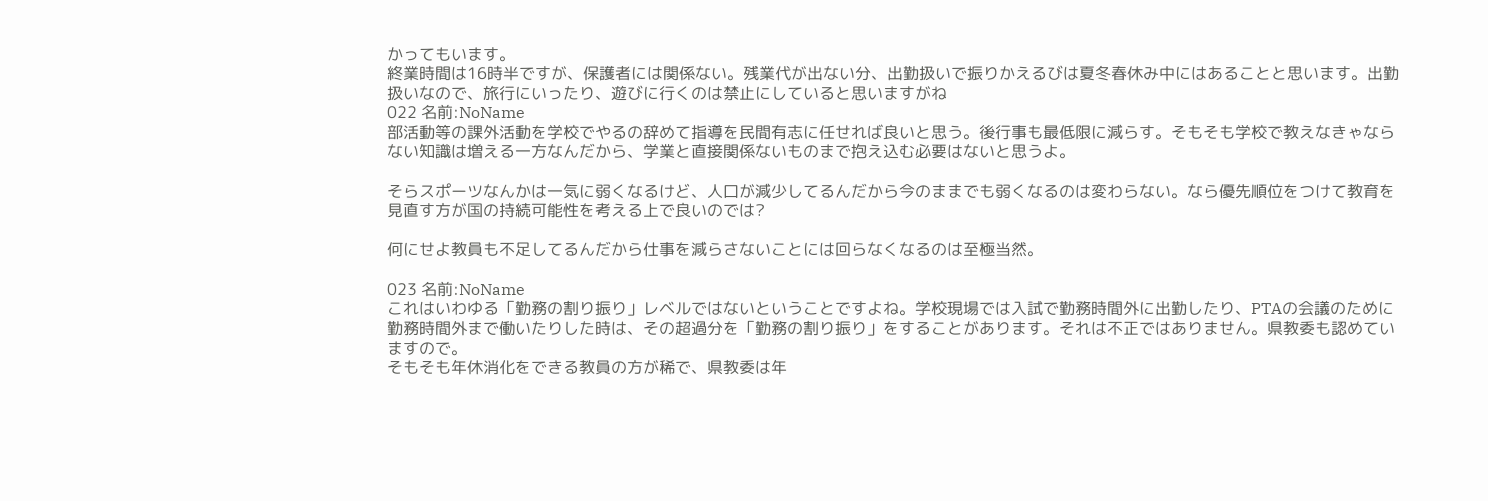かってもいます。
終業時間は16時半ですが、保護者には関係ない。残業代が出ない分、出勤扱いで振りかえるびは夏冬春休み中にはあることと思います。出勤扱いなので、旅行にいったり、遊びに行くのは禁止にしていると思いますがね
022 名前:NoName
部活動等の課外活動を学校でやるの辞めて指導を民間有志に任せれば良いと思う。後行事も最低限に減らす。そもそも学校で教えなきゃならない知識は増える一方なんだから、学業と直接関係ないものまで抱え込む必要はないと思うよ。

そらスポーツなんかは一気に弱くなるけど、人口が減少してるんだから今のままでも弱くなるのは変わらない。なら優先順位をつけて教育を見直す方が国の持続可能性を考える上で良いのでは?

何にせよ教員も不足してるんだから仕事を減らさないことには回らなくなるのは至極当然。

023 名前:NoName
これはいわゆる「勤務の割り振り」レベルではないということですよね。学校現場では入試で勤務時間外に出勤したり、PTAの会議のために勤務時間外まで働いたりした時は、その超過分を「勤務の割り振り」をすることがあります。それは不正ではありません。県教委も認めていますので。
そもそも年休消化をできる教員の方が稀で、県教委は年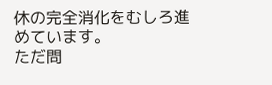休の完全消化をむしろ進めています。
ただ問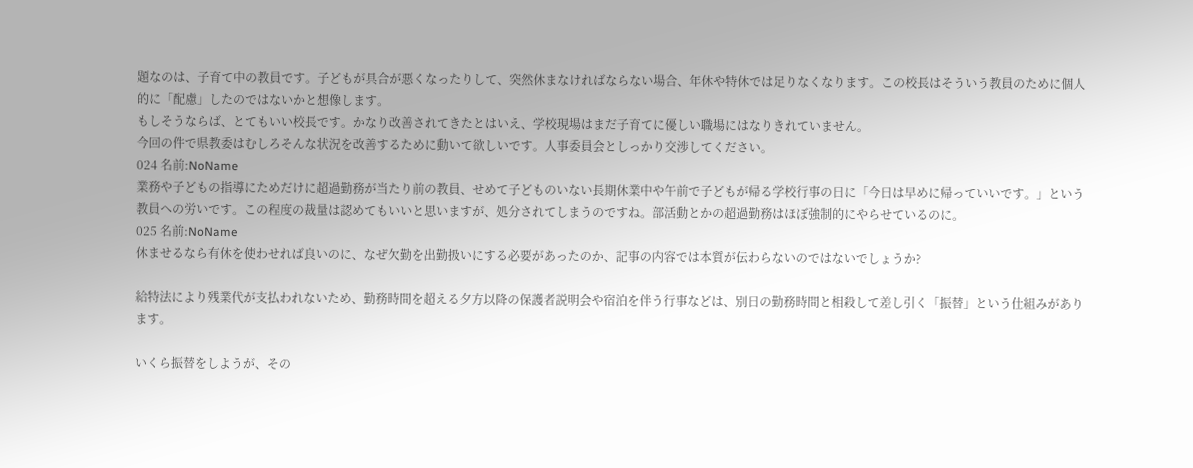題なのは、子育て中の教員です。子どもが具合が悪くなったりして、突然休まなければならない場合、年休や特休では足りなくなります。この校長はそういう教員のために個人的に「配慮」したのではないかと想像します。
もしそうならば、とてもいい校長です。かなり改善されてきたとはいえ、学校現場はまだ子育てに優しい職場にはなりきれていません。
今回の件で県教委はむしろそんな状況を改善するために動いて欲しいです。人事委員会としっかり交渉してください。
024 名前:NoName
業務や子どもの指導にためだけに超過勤務が当たり前の教員、せめて子どものいない長期休業中や午前で子どもが帰る学校行事の日に「今日は早めに帰っていいです。」という教員への労いです。この程度の裁量は認めてもいいと思いますが、処分されてしまうのですね。部活動とかの超過勤務はほぼ強制的にやらせているのに。
025 名前:NoName
休ませるなら有休を使わせれば良いのに、なぜ欠勤を出勤扱いにする必要があったのか、記事の内容では本質が伝わらないのではないでしょうか?

給特法により残業代が支払われないため、勤務時間を超える夕方以降の保護者説明会や宿泊を伴う行事などは、別日の勤務時間と相殺して差し引く「振替」という仕組みがあります。

いくら振替をしようが、その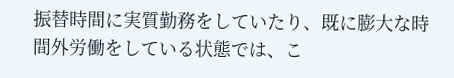振替時間に実質勤務をしていたり、既に膨大な時間外労働をしている状態では、こ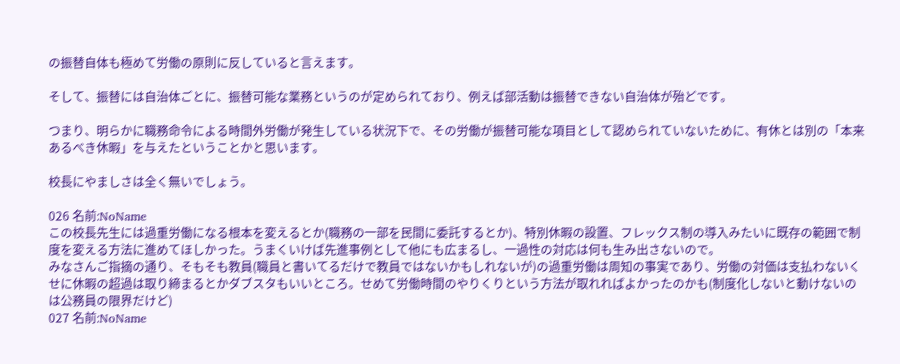の振替自体も極めて労働の原則に反していると言えます。

そして、振替には自治体ごとに、振替可能な業務というのが定められており、例えば部活動は振替できない自治体が殆どです。

つまり、明らかに職務命令による時間外労働が発生している状況下で、その労働が振替可能な項目として認められていないために、有休とは別の「本来あるべき休暇」を与えたということかと思います。

校長にやましさは全く無いでしょう。

026 名前:NoName
この校長先生には過重労働になる根本を変えるとか(職務の一部を民間に委託するとか)、特別休暇の設置、フレックス制の導入みたいに既存の範囲で制度を変える方法に進めてほしかった。うまくいけば先進事例として他にも広まるし、一過性の対応は何も生み出さないので。
みなさんご指摘の通り、そもそも教員(職員と書いてるだけで教員ではないかもしれないが)の過重労働は周知の事実であり、労働の対価は支払わないくせに休暇の超過は取り締まるとかダブスタもいいところ。せめて労働時間のやりくりという方法が取れればよかったのかも(制度化しないと動けないのは公務員の限界だけど)
027 名前:NoName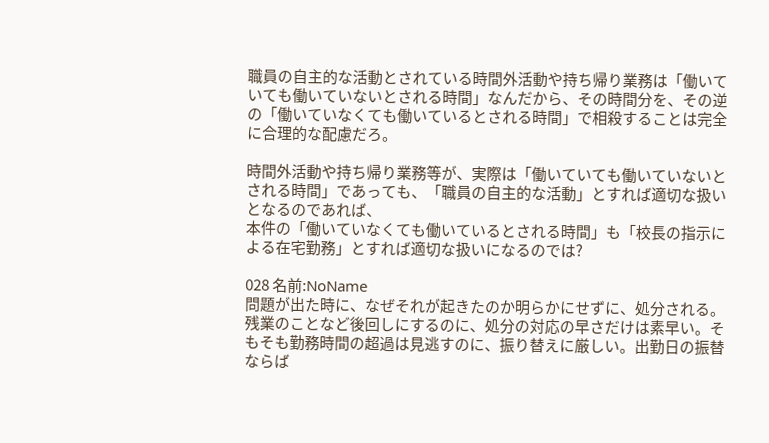職員の自主的な活動とされている時間外活動や持ち帰り業務は「働いていても働いていないとされる時間」なんだから、その時間分を、その逆の「働いていなくても働いているとされる時間」で相殺することは完全に合理的な配慮だろ。

時間外活動や持ち帰り業務等が、実際は「働いていても働いていないとされる時間」であっても、「職員の自主的な活動」とすれば適切な扱いとなるのであれば、
本件の「働いていなくても働いているとされる時間」も「校長の指示による在宅勤務」とすれば適切な扱いになるのでは?

028 名前:NoName
問題が出た時に、なぜそれが起きたのか明らかにせずに、処分される。残業のことなど後回しにするのに、処分の対応の早さだけは素早い。そもそも勤務時間の超過は見逃すのに、振り替えに厳しい。出勤日の振替ならば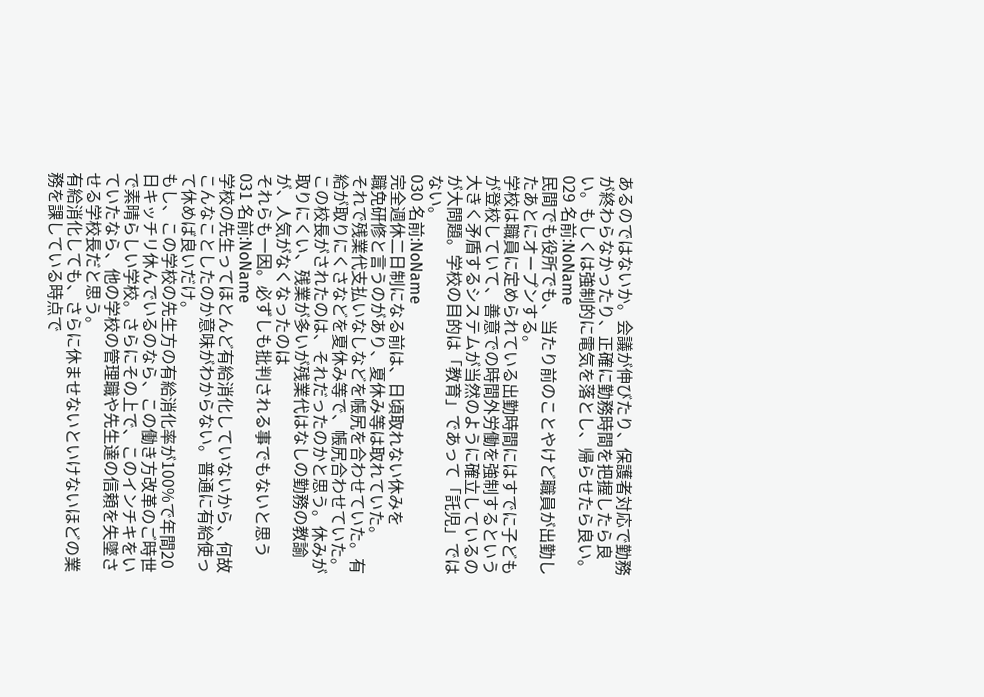あるのではないか。会議が伸びたり、保護者対応で勤務が終わらなかったり、正確に勤務時間を把握したら良い。もしくは強制的に電気を落とし、帰らせたら良い。
029 名前:NoName
民間でも役所でも、当たり前のことやけど職員が出勤したあとにオープンする。
学校は職員に定められている出勤時間にはすでに子どもが登校していて、善意での時間外労働を強制するという大きく矛盾するシステムが当然のように確立しているのが大問題。学校の目的は「教育」であって「託児」ではない。
030 名前:NoName
完全週休二日制になる前は、日頃取れない休みを
職免研修と言うのがあり、夏休み等は取れていた。
それで残業代支払いなしなどを帳尻を合わせていた。有給が取りにくさなどを夏休み等で、帳尻合わせていた。この校長がされたのは、それだったのかと思う。休みが取りにくい、残業が多いが残業代はなしの勤務の教諭が、人気がなくなったのは
それらも一因。必ずしも批判される事でもないと思う
031 名前:NoName
学校の先生ってほとんど有給消化していないから、何故こんなことしたのか意味がわからない。普通に有給使って休めば良いだけ。
もし、この学校の先生方の有給消化率が100%で年間20日キッチリ休んでいるのなら、この働き方改革のご時世で素晴らしい学校。さらにその上で、このインチキをいていたなら、他の学校の管理職や先生達の信頼を失墜させる学校長だと思う。
有給消化しても、さらに休ませないといけないほどの業務を課している時点で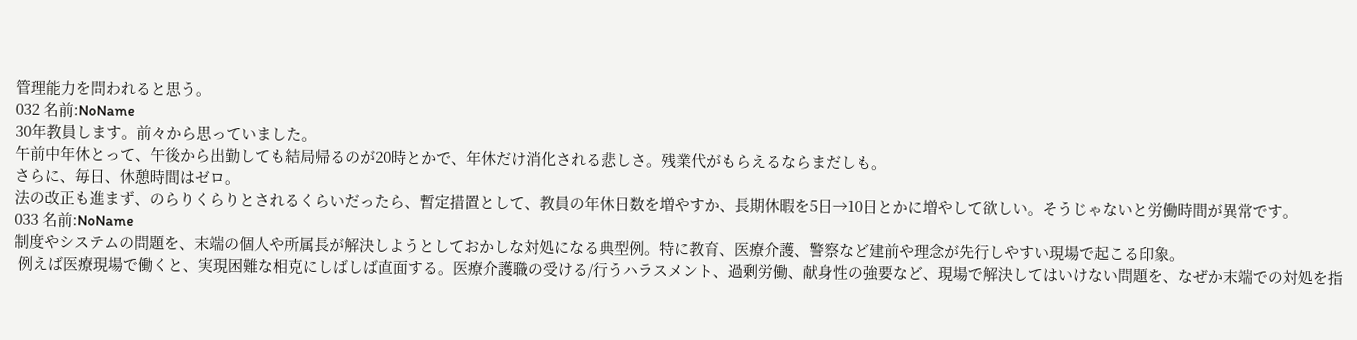管理能力を問われると思う。
032 名前:NoName
30年教員します。前々から思っていました。
午前中年休とって、午後から出勤しても結局帰るのが20時とかで、年休だけ消化される悲しさ。残業代がもらえるならまだしも。
さらに、毎日、休憩時間はゼロ。
法の改正も進まず、のらりくらりとされるくらいだったら、暫定措置として、教員の年休日数を増やすか、長期休暇を5日→10日とかに増やして欲しい。そうじゃないと労働時間が異常です。
033 名前:NoName
制度やシステムの問題を、末端の個人や所属長が解決しようとしておかしな対処になる典型例。特に教育、医療介護、警察など建前や理念が先行しやすい現場で起こる印象。
 例えば医療現場で働くと、実現困難な相克にしばしば直面する。医療介護職の受ける/行うハラスメント、過剰労働、献身性の強要など、現場で解決してはいけない問題を、なぜか末端での対処を指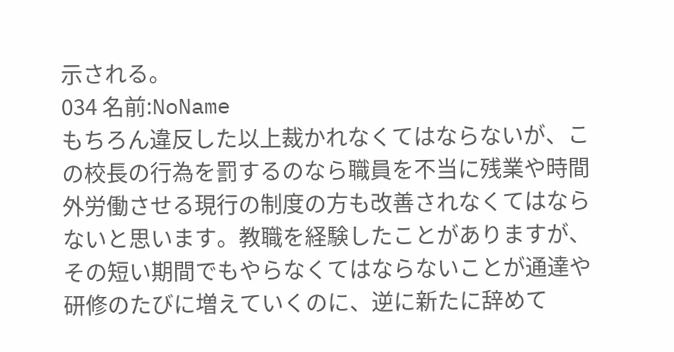示される。
034 名前:NoName
もちろん違反した以上裁かれなくてはならないが、この校長の行為を罰するのなら職員を不当に残業や時間外労働させる現行の制度の方も改善されなくてはならないと思います。教職を経験したことがありますが、その短い期間でもやらなくてはならないことが通達や研修のたびに増えていくのに、逆に新たに辞めて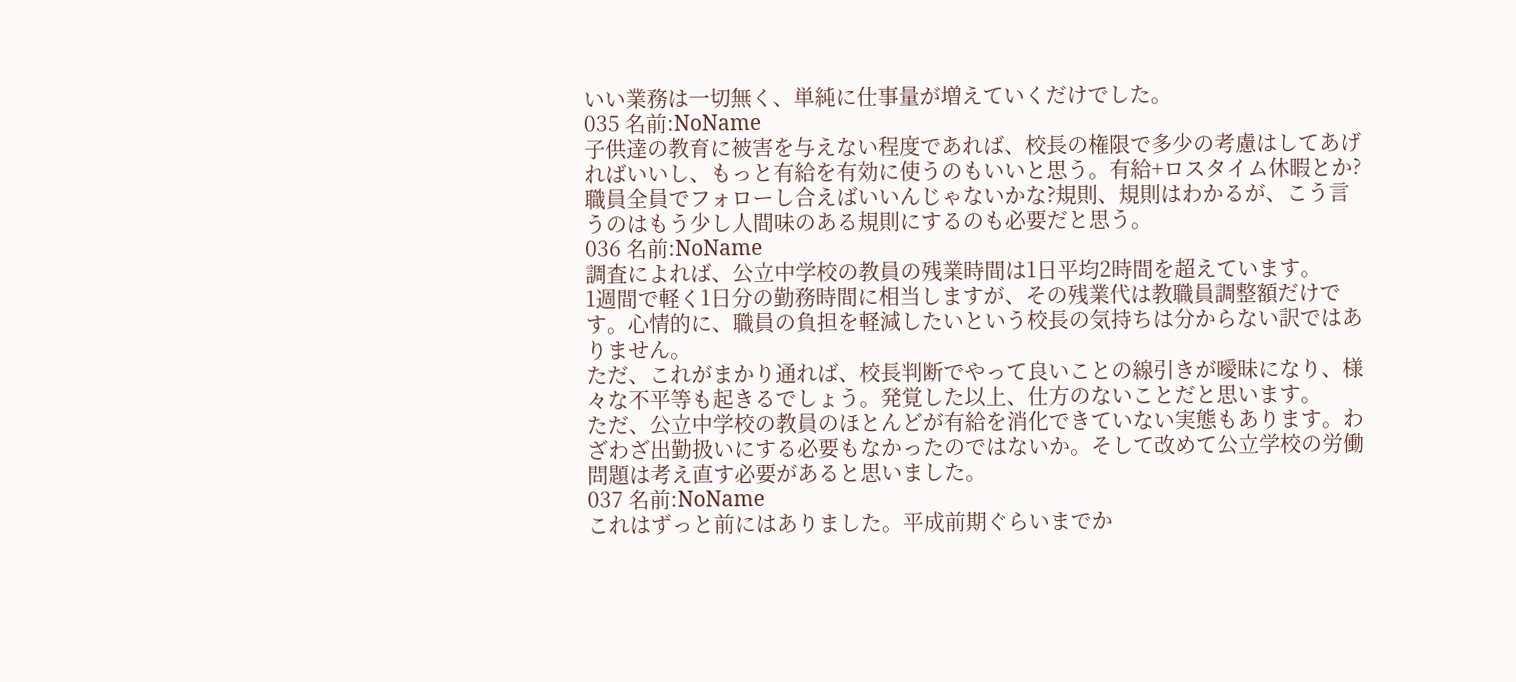いい業務は一切無く、単純に仕事量が増えていくだけでした。
035 名前:NoName
子供達の教育に被害を与えない程度であれば、校長の権限で多少の考慮はしてあげればいいし、もっと有給を有効に使うのもいいと思う。有給+ロスタイム休暇とか?職員全員でフォローし合えばいいんじゃないかな?規則、規則はわかるが、こう言うのはもう少し人間味のある規則にするのも必要だと思う。
036 名前:NoName
調査によれば、公立中学校の教員の残業時間は1日平均2時間を超えています。
1週間で軽く1日分の勤務時間に相当しますが、その残業代は教職員調整額だけです。心情的に、職員の負担を軽減したいという校長の気持ちは分からない訳ではありません。
ただ、これがまかり通れば、校長判断でやって良いことの線引きが曖昧になり、様々な不平等も起きるでしょう。発覚した以上、仕方のないことだと思います。
ただ、公立中学校の教員のほとんどが有給を消化できていない実態もあります。わざわざ出勤扱いにする必要もなかったのではないか。そして改めて公立学校の労働問題は考え直す必要があると思いました。
037 名前:NoName
これはずっと前にはありました。平成前期ぐらいまでか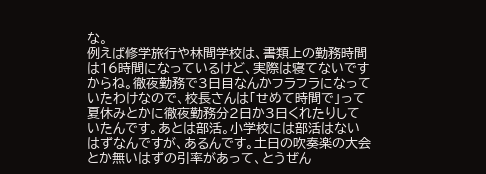な。
例えば修学旅行や林間学校は、書類上の勤務時間は16時間になっているけど、実際は寝てないですからね。徹夜勤務で3日目なんかフラフラになっていたわけなので、校長さんは「せめて時間で」って夏休みとかに徹夜勤務分2日か3日くれたりしていたんです。あとは部活。小学校には部活はないはずなんですが、あるんです。土日の吹奏楽の大会とか無いはずの引率があって、とうぜん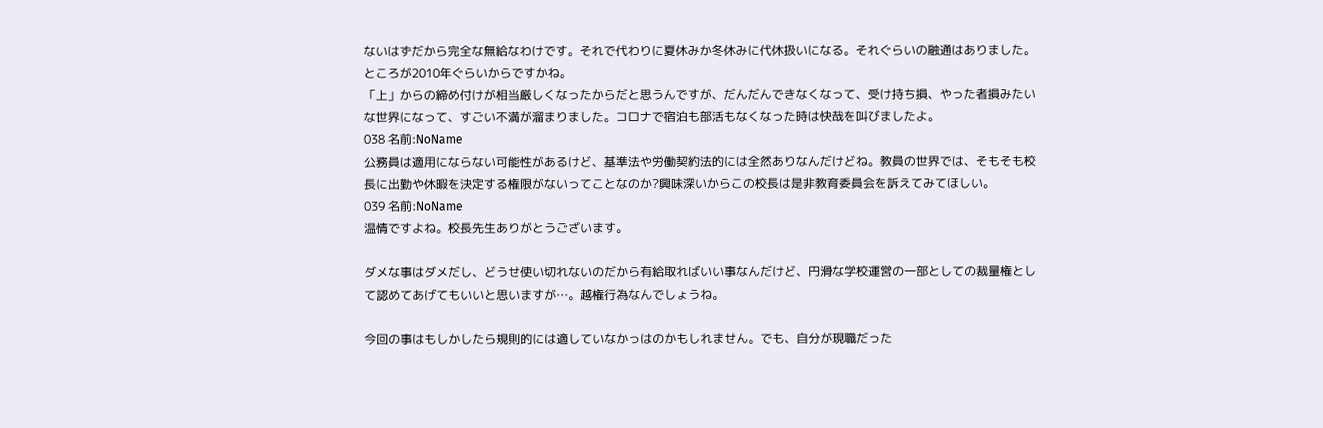ないはずだから完全な無給なわけです。それで代わりに夏休みか冬休みに代休扱いになる。それぐらいの融通はありました。
ところが2010年ぐらいからですかね。
「上」からの締め付けが相当厳しくなったからだと思うんですが、だんだんできなくなって、受け持ち損、やった者損みたいな世界になって、すごい不満が溜まりました。コロナで宿泊も部活もなくなった時は快哉を叫びましたよ。
038 名前:NoName
公務員は適用にならない可能性があるけど、基準法や労働契約法的には全然ありなんだけどね。教員の世界では、そもそも校長に出勤や休暇を決定する権限がないってことなのか?興味深いからこの校長は是非教育委員会を訴えてみてほしい。
039 名前:NoName
温情ですよね。校長先生ありがとうございます。

ダメな事はダメだし、どうせ使い切れないのだから有給取ればいい事なんだけど、円滑な学校運営の一部としての裁量権として認めてあげてもいいと思いますが…。越権行為なんでしょうね。

今回の事はもしかしたら規則的には適していなかっはのかもしれません。でも、自分が現職だった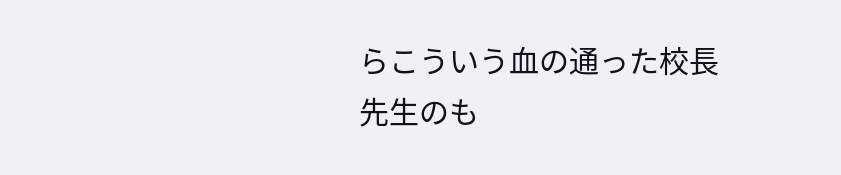らこういう血の通った校長先生のも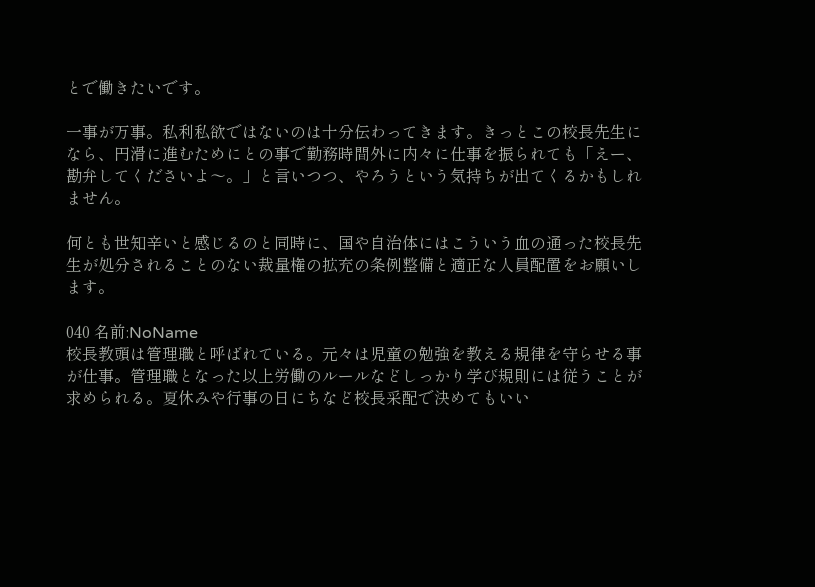とで働きたいです。

一事が万事。私利私欲ではないのは十分伝わってきます。きっとこの校長先生になら、円滑に進むためにとの事で勤務時間外に内々に仕事を振られても「えー、勘弁してくださいよ〜。」と言いつつ、やろうという気持ちが出てくるかもしれません。

何とも世知辛いと感じるのと同時に、国や自治体にはこういう血の通った校長先生が処分されることのない裁量権の拡充の条例整備と適正な人員配置をお願いします。

040 名前:NoName
校長教頭は管理職と呼ばれている。元々は児童の勉強を教える規律を守らせる事が仕事。管理職となった以上労働のルールなどしっかり学び規則には従うことが求められる。夏休みや行事の日にちなど校長采配で決めてもいい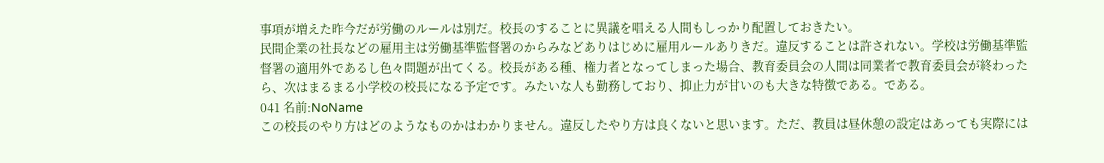事項が増えた昨今だが労働のルールは別だ。校長のすることに異議を唱える人間もしっかり配置しておきたい。
民間企業の社長などの雇用主は労働基準監督署のからみなどありはじめに雇用ルールありきだ。違反することは許されない。学校は労働基準監督署の適用外であるし色々問題が出てくる。校長がある種、権力者となってしまった場合、教育委員会の人間は同業者で教育委員会が終わったら、次はまるまる小学校の校長になる予定です。みたいな人も勤務しており、抑止力が甘いのも大きな特徴である。である。
041 名前:NoName
この校長のやり方はどのようなものかはわかりません。違反したやり方は良くないと思います。ただ、教員は昼休憩の設定はあっても実際には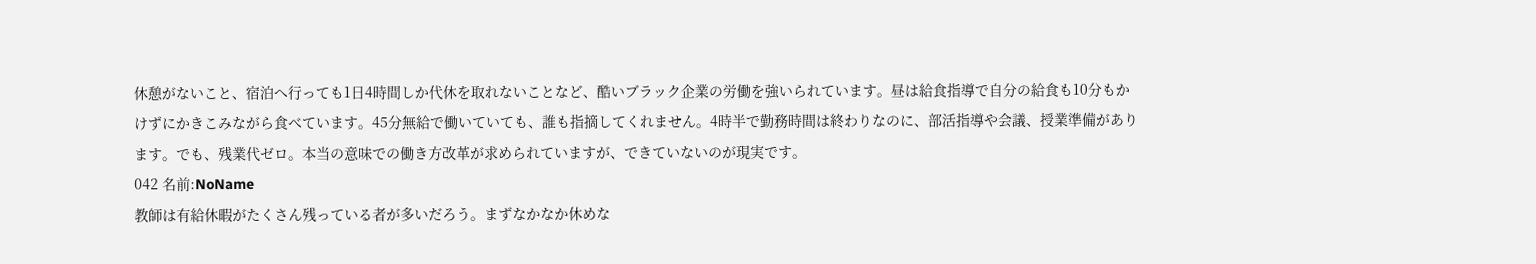休憩がないこと、宿泊へ行っても1日4時間しか代休を取れないことなど、酷いブラック企業の労働を強いられています。昼は給食指導で自分の給食も10分もかけずにかきこみながら食べています。45分無給で働いていても、誰も指摘してくれません。4時半で勤務時間は終わりなのに、部活指導や会議、授業準備があります。でも、残業代ゼロ。本当の意味での働き方改革が求められていますが、できていないのが現実です。
042 名前:NoName
教師は有給休暇がたくさん残っている者が多いだろう。まずなかなか休めな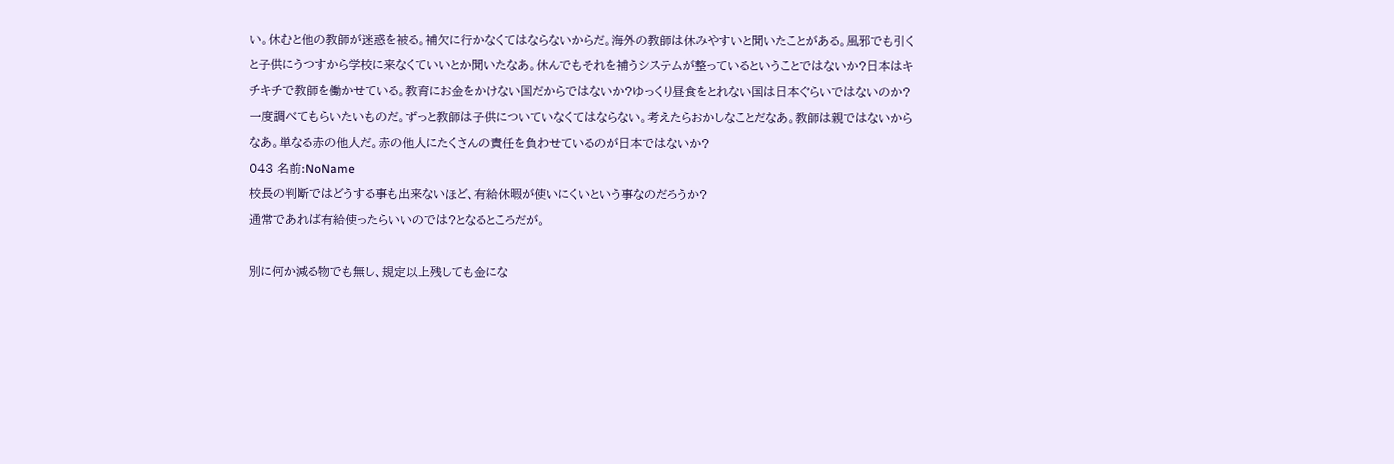い。休むと他の教師が迷惑を被る。補欠に行かなくてはならないからだ。海外の教師は休みやすいと聞いたことがある。風邪でも引くと子供にうつすから学校に来なくていいとか聞いたなあ。休んでもそれを補うシステムが整っているということではないか?日本はキチキチで教師を働かせている。教育にお金をかけない国だからではないか?ゆっくり昼食をとれない国は日本ぐらいではないのか?一度調べてもらいたいものだ。ずっと教師は子供についていなくてはならない。考えたらおかしなことだなあ。教師は親ではないからなあ。単なる赤の他人だ。赤の他人にたくさんの責任を負わせているのが日本ではないか?
043 名前:NoName
校長の判断ではどうする事も出来ないほど、有給休暇が使いにくいという事なのだろうか?
通常であれば有給使ったらいいのでは?となるところだが。

別に何か減る物でも無し、規定以上残しても金にな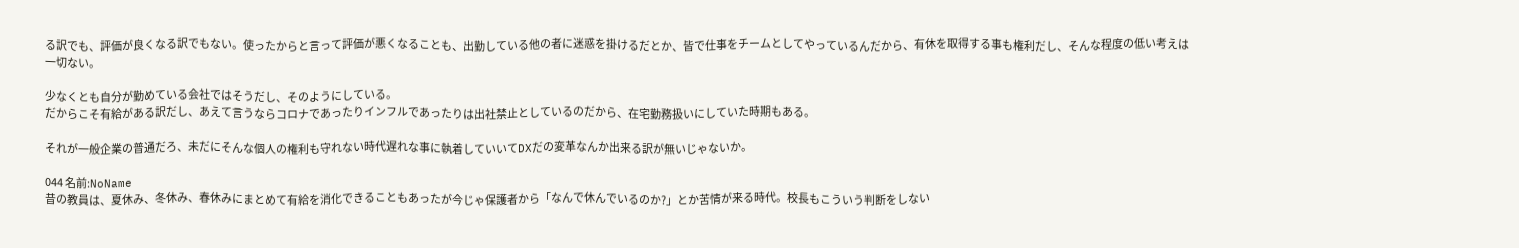る訳でも、評価が良くなる訳でもない。使ったからと言って評価が悪くなることも、出勤している他の者に迷惑を掛けるだとか、皆で仕事をチームとしてやっているんだから、有休を取得する事も権利だし、そんな程度の低い考えは一切ない。

少なくとも自分が勤めている会社ではそうだし、そのようにしている。
だからこそ有給がある訳だし、あえて言うならコロナであったりインフルであったりは出社禁止としているのだから、在宅勤務扱いにしていた時期もある。

それが一般企業の普通だろ、未だにそんな個人の権利も守れない時代遅れな事に執着していいてDXだの変革なんか出来る訳が無いじゃないか。

044 名前:NoName
昔の教員は、夏休み、冬休み、春休みにまとめて有給を消化できることもあったが今じゃ保護者から「なんで休んでいるのか?」とか苦情が来る時代。校長もこういう判断をしない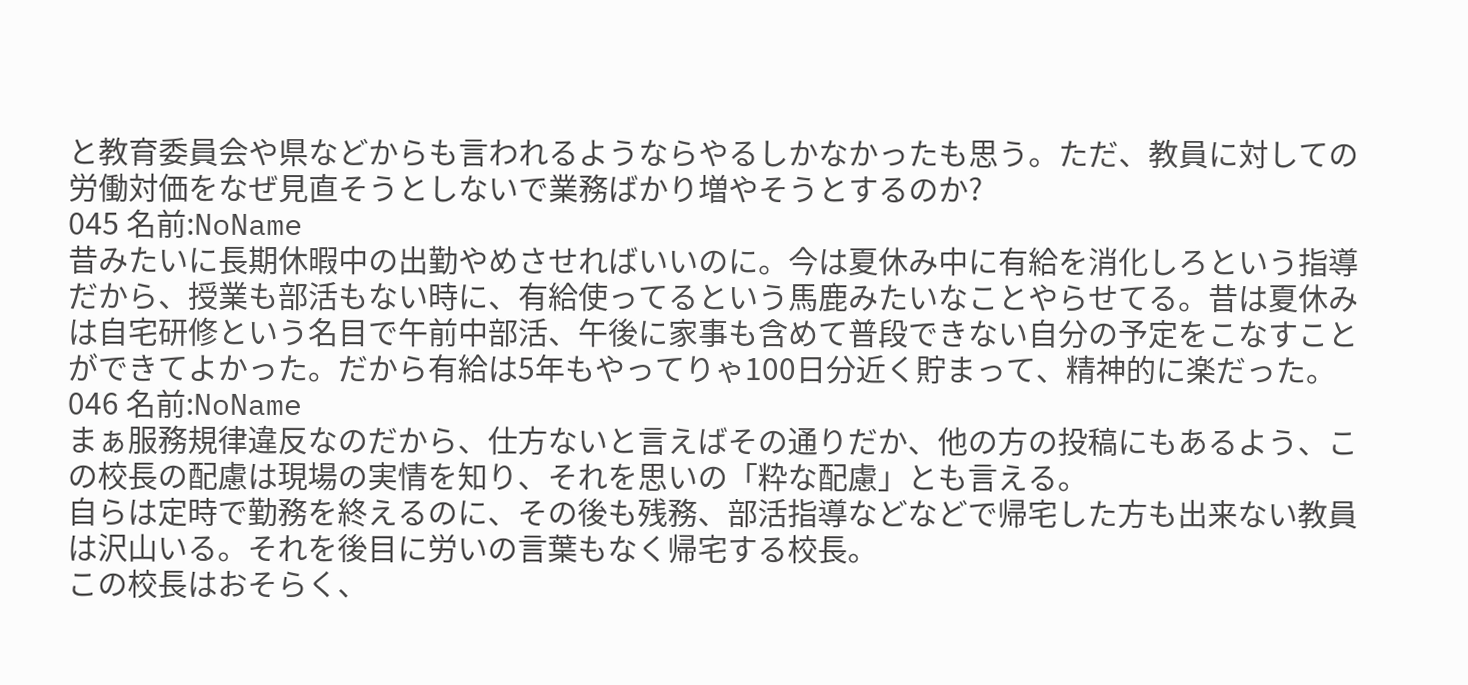と教育委員会や県などからも言われるようならやるしかなかったも思う。ただ、教員に対しての労働対価をなぜ見直そうとしないで業務ばかり増やそうとするのか?
045 名前:NoName
昔みたいに長期休暇中の出勤やめさせればいいのに。今は夏休み中に有給を消化しろという指導だから、授業も部活もない時に、有給使ってるという馬鹿みたいなことやらせてる。昔は夏休みは自宅研修という名目で午前中部活、午後に家事も含めて普段できない自分の予定をこなすことができてよかった。だから有給は5年もやってりゃ100日分近く貯まって、精神的に楽だった。
046 名前:NoName
まぁ服務規律違反なのだから、仕方ないと言えばその通りだか、他の方の投稿にもあるよう、この校長の配慮は現場の実情を知り、それを思いの「粋な配慮」とも言える。
自らは定時で勤務を終えるのに、その後も残務、部活指導などなどで帰宅した方も出来ない教員は沢山いる。それを後目に労いの言葉もなく帰宅する校長。
この校長はおそらく、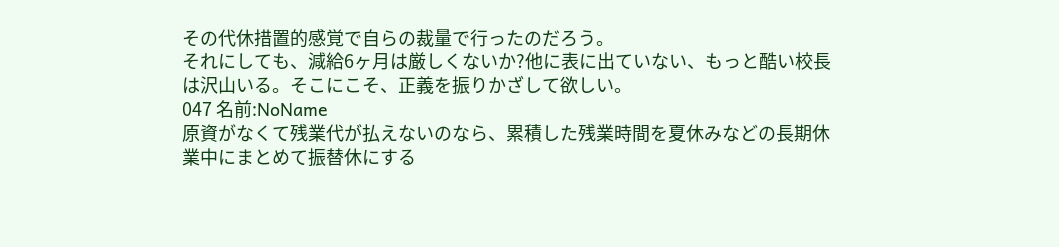その代休措置的感覚で自らの裁量で行ったのだろう。
それにしても、減給6ヶ月は厳しくないか?他に表に出ていない、もっと酷い校長は沢山いる。そこにこそ、正義を振りかざして欲しい。
047 名前:NoName
原資がなくて残業代が払えないのなら、累積した残業時間を夏休みなどの長期休業中にまとめて振替休にする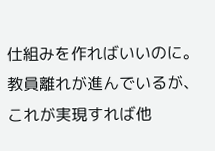仕組みを作ればいいのに。教員離れが進んでいるが、これが実現すれば他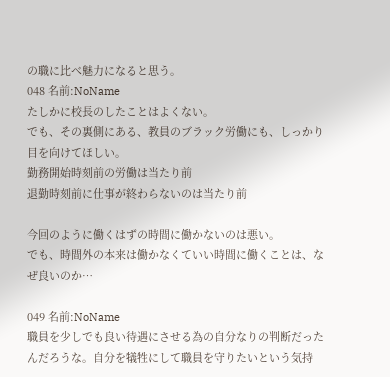の職に比べ魅力になると思う。
048 名前:NoName
たしかに校長のしたことはよくない。
でも、その裏側にある、教員のブラック労働にも、しっかり目を向けてほしい。
勤務開始時刻前の労働は当たり前
退勤時刻前に仕事が終わらないのは当たり前

今回のように働くはずの時間に働かないのは悪い。
でも、時間外の本来は働かなくていい時間に働くことは、なぜ良いのか…

049 名前:NoName
職員を少しでも良い待遇にさせる為の自分なりの判断だったんだろうな。自分を犠牲にして職員を守りたいという気持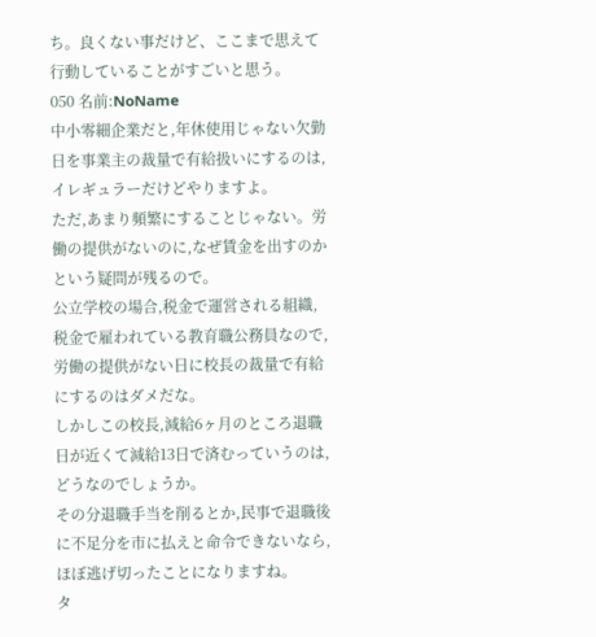ち。良くない事だけど、ここまで思えて行動していることがすごいと思う。
050 名前:NoName
中小零細企業だと,年休使用じゃない欠勤日を事業主の裁量で有給扱いにするのは,イレギュラーだけどやりますよ。
ただ,あまり頻繁にすることじゃない。労働の提供がないのに,なぜ賃金を出すのかという疑問が残るので。
公立学校の場合,税金で運営される組織,税金で雇われている教育職公務員なので,労働の提供がない日に校長の裁量で有給にするのはダメだな。
しかしこの校長,減給6ヶ月のところ退職日が近くて減給13日で済むっていうのは,どうなのでしょうか。
その分退職手当を削るとか,民事で退職後に不足分を市に払えと命令できないなら,ほぼ逃げ切ったことになりますね。
タ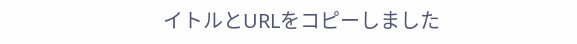イトルとURLをコピーしました